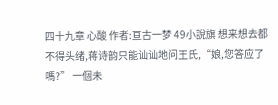四十九章 心酸 作者:亘古一梦 49小說旗 想来想去都不得头绪,蒋诗韵只能讪讪地问王氏,“娘,您答应了嗎?” 一個未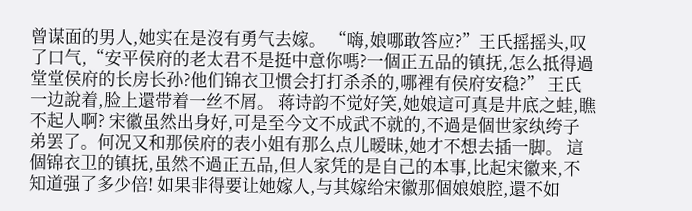曾谋面的男人,她实在是沒有勇气去嫁。 “嗨,娘哪敢答应?”王氏摇摇头,叹了口气,“安平侯府的老太君不是挺中意你嗎?一個正五品的镇抚,怎么抵得過堂堂侯府的长房长孙?他们锦衣卫惯会打打杀杀的,哪裡有侯府安稳?” 王氏一边說着,脸上還带着一丝不屑。 蒋诗韵不觉好笑,她娘這可真是井底之蛙,瞧不起人啊? 宋徽虽然出身好,可是至今文不成武不就的,不過是個世家纨绔子弟罢了。何况又和那侯府的表小姐有那么点儿暧昧,她才不想去插一脚。 這個锦衣卫的镇抚,虽然不過正五品,但人家凭的是自己的本事,比起宋徽来,不知道强了多少倍! 如果非得要让她嫁人,与其嫁给宋徽那個娘娘腔,還不如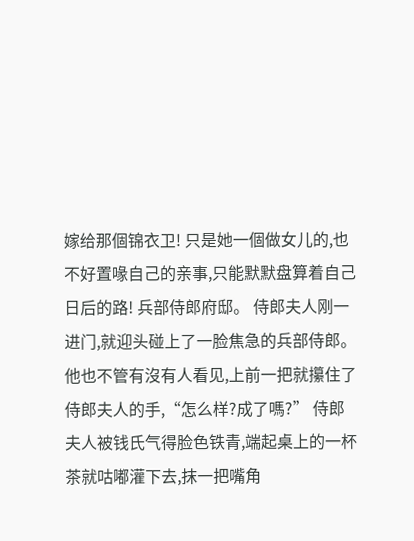嫁给那個锦衣卫! 只是她一個做女儿的,也不好置喙自己的亲事,只能默默盘算着自己日后的路! 兵部侍郎府邸。 侍郎夫人刚一进门,就迎头碰上了一脸焦急的兵部侍郎。 他也不管有沒有人看见,上前一把就攥住了侍郎夫人的手,“怎么样?成了嗎?” 侍郎夫人被钱氏气得脸色铁青,端起桌上的一杯茶就咕嘟灌下去,抹一把嘴角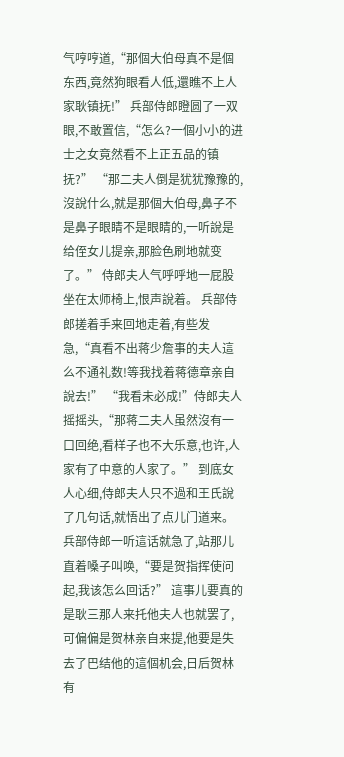气哼哼道,“那個大伯母真不是個东西,竟然狗眼看人低,還瞧不上人家耿镇抚!” 兵部侍郎瞪圆了一双眼,不敢置信,“怎么?一個小小的进士之女竟然看不上正五品的镇抚?” “那二夫人倒是犹犹豫豫的,沒說什么,就是那個大伯母,鼻子不是鼻子眼睛不是眼睛的,一听說是给侄女儿提亲,那脸色刷地就变了。” 侍郎夫人气呼呼地一屁股坐在太师椅上,恨声說着。 兵部侍郎搓着手来回地走着,有些发急,“真看不出蒋少詹事的夫人這么不通礼数!等我找着蒋德章亲自說去!” “我看未必成!”侍郎夫人摇摇头,“那蒋二夫人虽然沒有一口回绝,看样子也不大乐意,也许,人家有了中意的人家了。” 到底女人心细,侍郎夫人只不過和王氏說了几句话,就悟出了点儿门道来。 兵部侍郎一听這话就急了,站那儿直着嗓子叫唤,“要是贺指挥使问起,我该怎么回话?” 這事儿要真的是耿三那人来托他夫人也就罢了,可偏偏是贺林亲自来提,他要是失去了巴结他的這個机会,日后贺林有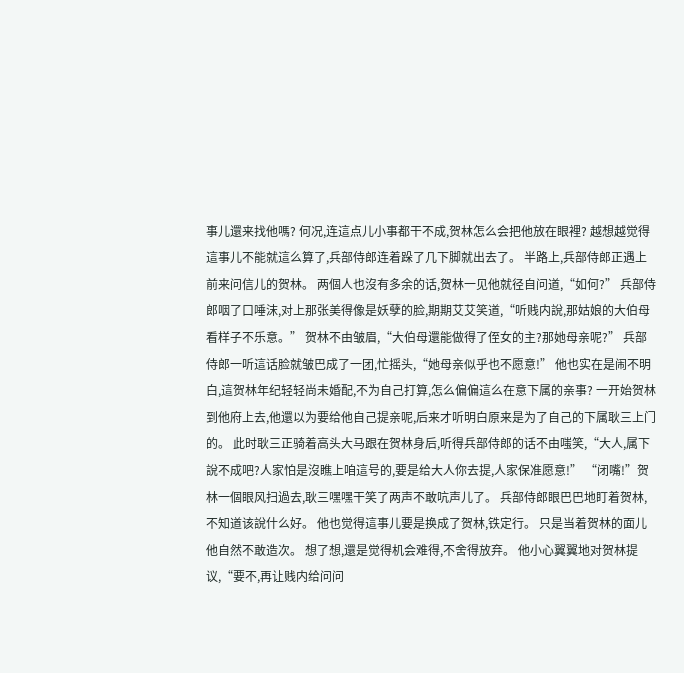事儿還来找他嗎? 何况,连這点儿小事都干不成,贺林怎么会把他放在眼裡? 越想越觉得這事儿不能就這么算了,兵部侍郎连着跺了几下脚就出去了。 半路上,兵部侍郎正遇上前来问信儿的贺林。 两個人也沒有多余的话,贺林一见他就径自问道,“如何?” 兵部侍郎咽了口唾沫,对上那张美得像是妖孽的脸,期期艾艾笑道,“听贱内說,那姑娘的大伯母看样子不乐意。” 贺林不由皱眉,“大伯母還能做得了侄女的主?那她母亲呢?” 兵部侍郎一听這话脸就皱巴成了一团,忙摇头,“她母亲似乎也不愿意!” 他也实在是闹不明白,這贺林年纪轻轻尚未婚配,不为自己打算,怎么偏偏這么在意下属的亲事? 一开始贺林到他府上去,他還以为要给他自己提亲呢,后来才听明白原来是为了自己的下属耿三上门的。 此时耿三正骑着高头大马跟在贺林身后,听得兵部侍郎的话不由嗤笑,“大人,属下說不成吧?人家怕是沒瞧上咱這号的,要是给大人你去提,人家保准愿意!” “闭嘴!”贺林一個眼风扫過去,耿三嘿嘿干笑了两声不敢吭声儿了。 兵部侍郎眼巴巴地盯着贺林,不知道该說什么好。 他也觉得這事儿要是换成了贺林,铁定行。 只是当着贺林的面儿他自然不敢造次。 想了想,還是觉得机会难得,不舍得放弃。 他小心翼翼地对贺林提议,“要不,再让贱内给问问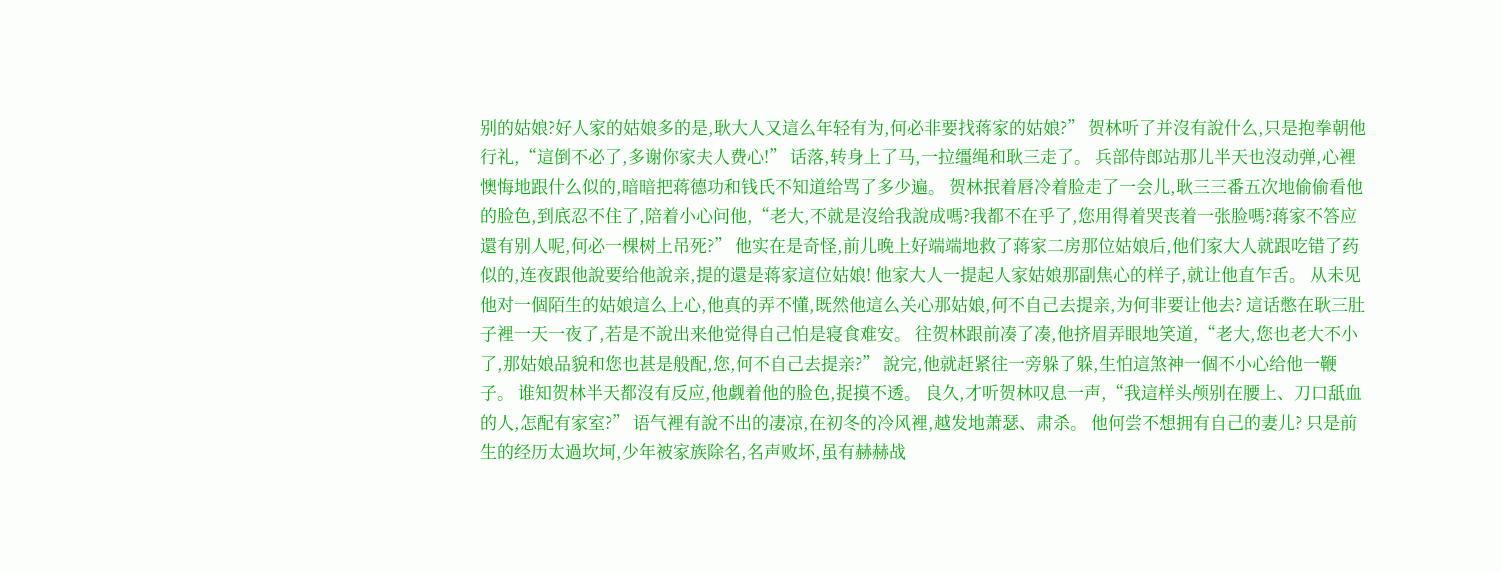别的姑娘?好人家的姑娘多的是,耿大人又這么年轻有为,何必非要找蒋家的姑娘?” 贺林听了并沒有說什么,只是抱拳朝他行礼,“這倒不必了,多谢你家夫人费心!” 话落,转身上了马,一拉缰绳和耿三走了。 兵部侍郎站那儿半天也沒动弹,心裡懊悔地跟什么似的,暗暗把蒋德功和钱氏不知道给骂了多少遍。 贺林抿着唇冷着脸走了一会儿,耿三三番五次地偷偷看他的脸色,到底忍不住了,陪着小心问他,“老大,不就是沒给我說成嗎?我都不在乎了,您用得着哭丧着一张脸嗎?蒋家不答应還有别人呢,何必一棵树上吊死?” 他实在是奇怪,前儿晚上好端端地救了蒋家二房那位姑娘后,他们家大人就跟吃错了药似的,连夜跟他說要给他說亲,提的還是蒋家這位姑娘! 他家大人一提起人家姑娘那副焦心的样子,就让他直乍舌。 从未见他对一個陌生的姑娘這么上心,他真的弄不懂,既然他這么关心那姑娘,何不自己去提亲,为何非要让他去? 這话憋在耿三肚子裡一天一夜了,若是不說出来他觉得自己怕是寝食难安。 往贺林跟前凑了凑,他挤眉弄眼地笑道,“老大,您也老大不小了,那姑娘品貌和您也甚是般配,您,何不自己去提亲?” 說完,他就赶紧往一旁躲了躲,生怕這煞神一個不小心给他一鞭子。 谁知贺林半天都沒有反应,他觑着他的脸色,捉摸不透。 良久,才听贺林叹息一声,“我這样头颅别在腰上、刀口舐血的人,怎配有家室?” 语气裡有說不出的凄凉,在初冬的冷风裡,越发地萧瑟、肃杀。 他何尝不想拥有自己的妻儿? 只是前生的经历太過坎坷,少年被家族除名,名声败坏,虽有赫赫战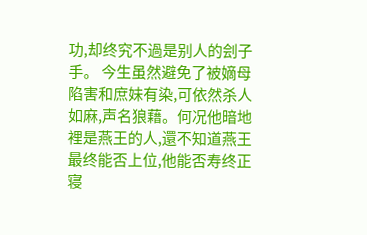功,却终究不過是别人的刽子手。 今生虽然避免了被嫡母陷害和庶妹有染,可依然杀人如麻,声名狼藉。何况他暗地裡是燕王的人,還不知道燕王最终能否上位,他能否寿终正寝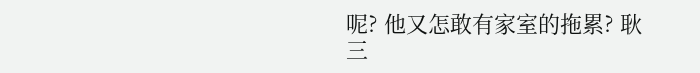呢? 他又怎敢有家室的拖累? 耿三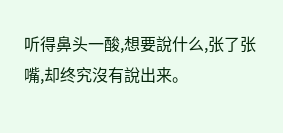听得鼻头一酸,想要說什么,张了张嘴,却终究沒有說出来。